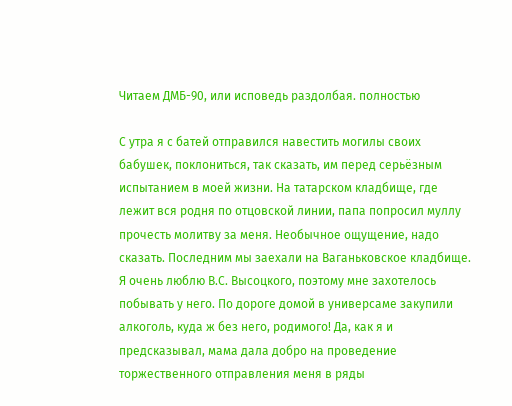Читаем ДМБ-90, или исповедь раздолбая. полностью

С утра я с батей отправился навестить могилы своих бабушек, поклониться, так сказать, им перед серьёзным испытанием в моей жизни. На татарском кладбище, где лежит вся родня по отцовской линии, папа попросил муллу прочесть молитву за меня. Необычное ощущение, надо сказать. Последним мы заехали на Ваганьковское кладбище. Я очень люблю В.С. Высоцкого, поэтому мне захотелось побывать у него. По дороге домой в универсаме закупили алкоголь, куда ж без него, родимого! Да, как я и предсказывал, мама дала добро на проведение торжественного отправления меня в ряды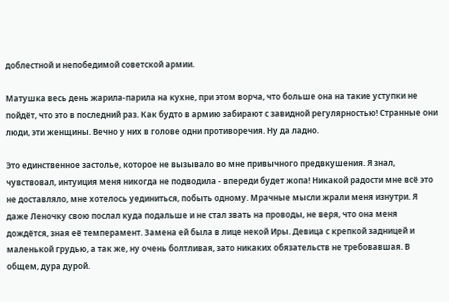доблестной и непобедимой советской армии.

Матушка весь день жарила-парила на кухне, при этом ворча, что больше она на такие уступки не пойдёт, что это в последний раз. Как будто в армию забирают с завидной регулярностью! Странные они люди, эти женщины. Вечно у них в голове одни противоречия. Ну да ладно.

Это единственное застолье, которое не вызывало во мне привычного предвкушения. Я знал, чувствовал, интуиция меня никогда не подводила - впереди будет жопа! Никакой радости мне всё это не доставляло, мне хотелось уединиться, побыть одному. Мрачные мысли жрали меня изнутри. Я даже Леночку свою послал куда подальше и не стал звать на проводы, не веря, что она меня дождётся, зная её темперамент. Замена ей была в лице некой Иры. Девица с крепкой задницей и маленькой грудью, а так же, ну очень болтливая, зато никаких обязательств не требовавшая. В общем, дура дурой.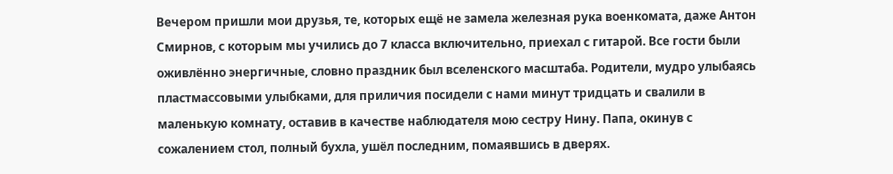Вечером пришли мои друзья, те, которых ещё не замела железная рука военкомата, даже Антон Смирнов, с которым мы учились до 7 класса включительно, приехал с гитарой. Все гости были оживлённо энергичные, словно праздник был вселенского масштаба. Родители, мудро улыбаясь пластмассовыми улыбками, для приличия посидели с нами минут тридцать и свалили в маленькую комнату, оставив в качестве наблюдателя мою сестру Нину. Папа, окинув с сожалением стол, полный бухла, ушёл последним, помаявшись в дверях.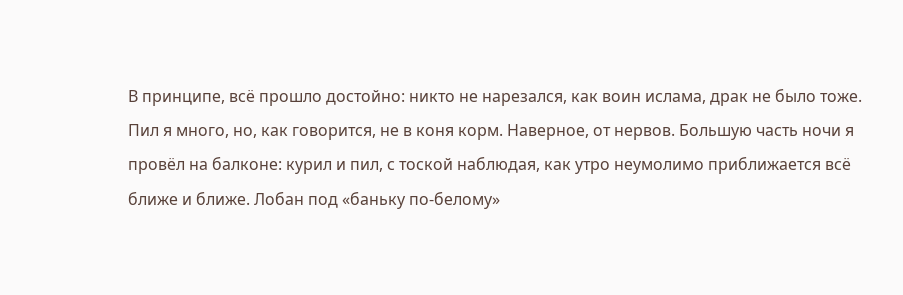В принципе, всё прошло достойно: никто не нарезался, как воин ислама, драк не было тоже. Пил я много, но, как говорится, не в коня корм. Наверное, от нервов. Большую часть ночи я провёл на балконе: курил и пил, с тоской наблюдая, как утро неумолимо приближается всё ближе и ближе. Лобан под «баньку по-белому»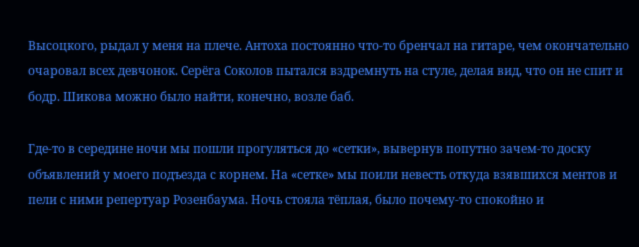Высоцкого, рыдал у меня на плече. Антоха постоянно что-то бренчал на гитаре, чем окончательно очаровал всех девчонок. Серёга Соколов пытался вздремнуть на стуле, делая вид, что он не спит и бодр. Шикова можно было найти, конечно, возле баб.

Где-то в середине ночи мы пошли прогуляться до «сетки», вывернув попутно зачем-то доску объявлений у моего подъезда с корнем. На «сетке» мы поили невесть откуда взявшихся ментов и пели с ними репертуар Розенбаума. Ночь стояла тёплая, было почему-то спокойно и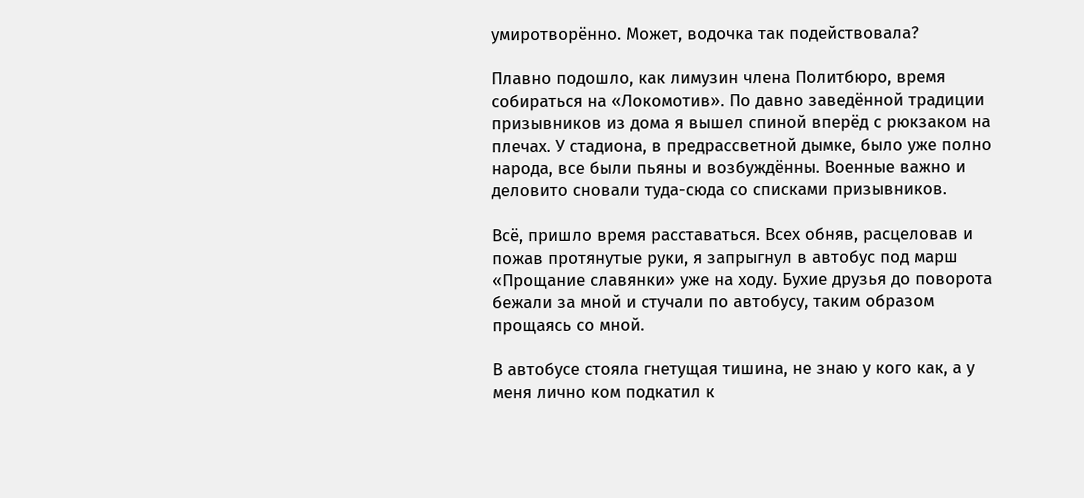умиротворённо. Может, водочка так подействовала?

Плавно подошло, как лимузин члена Политбюро, время собираться на «Локомотив». По давно заведённой традиции призывников из дома я вышел спиной вперёд с рюкзаком на плечах. У стадиона, в предрассветной дымке, было уже полно народа, все были пьяны и возбуждённы. Военные важно и деловито сновали туда-сюда со списками призывников.

Всё, пришло время расставаться. Всех обняв, расцеловав и пожав протянутые руки, я запрыгнул в автобус под марш «Прощание славянки» уже на ходу. Бухие друзья до поворота бежали за мной и стучали по автобусу, таким образом прощаясь со мной.

В автобусе стояла гнетущая тишина, не знаю у кого как, а у меня лично ком подкатил к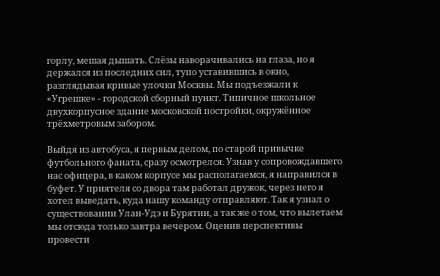горлу, мешая дышать. Слёзы наворачивались на глаза, но я держался из последних сил, тупо уставившись в окно, разглядывая кривые улочки Москвы. Мы подъезжали к «Угрешке» - городской сборный пункт. Типичное школьное двухкорпусное здание московской постройки, окружённое трёхметровым забором.

Выйдя из автобуса, я первым делом, по старой привычке футбольного фаната, сразу осмотрелся. Узнав у сопровождавшего нас офицера, в каком корпусе мы располагаемся, я направился в буфет. У приятеля со двора там работал дружок, через него я хотел выведать, куда нашу команду отправляют. Так я узнал о существовании Улан-Удэ и Бурятии, а так же о том, что вылетаем мы отсюда только завтра вечером. Оценив перспективы провести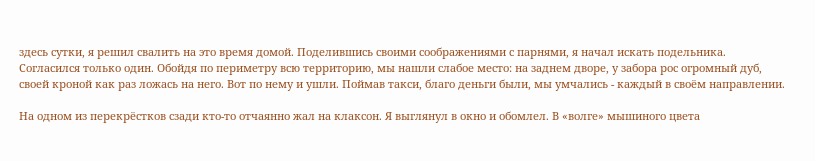здесь сутки, я решил свалить на это время домой. Поделившись своими соображениями с парнями, я начал искать подельника. Согласился только один. Обойдя по периметру всю территорию, мы нашли слабое место: на заднем дворе, у забора рос огромный дуб, своей кроной как раз ложась на него. Вот по нему и ушли. Поймав такси, благо деньги были, мы умчались - каждый в своём направлении.

На одном из перекрёстков сзади кто-то отчаянно жал на клаксон. Я выглянул в окно и обомлел. В «волге» мышиного цвета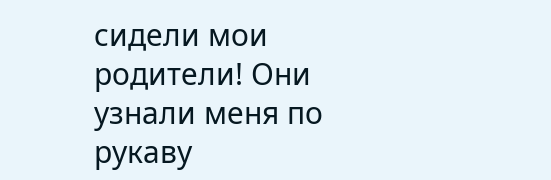сидели мои родители! Они узнали меня по рукаву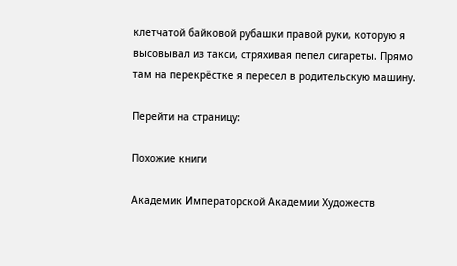клетчатой байковой рубашки правой руки, которую я высовывал из такси, стряхивая пепел сигареты. Прямо там на перекрёстке я пересел в родительскую машину.

Перейти на страницу:

Похожие книги

Академик Императорской Академии Художеств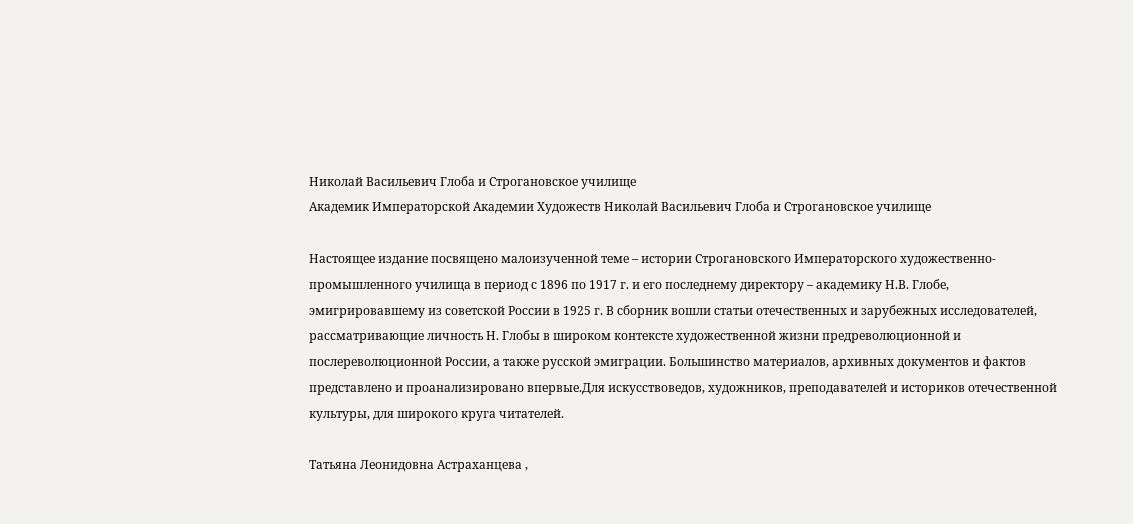Николай Васильевич Глоба и Строгановское училище
Академик Императорской Академии Художеств Николай Васильевич Глоба и Строгановское училище

Настоящее издание посвящено малоизученной теме – истории Строгановского Императорского художественно-промышленного училища в период с 1896 по 1917 г. и его последнему директору – академику Н.В. Глобе, эмигрировавшему из советской России в 1925 г. В сборник вошли статьи отечественных и зарубежных исследователей, рассматривающие личность Н. Глобы в широком контексте художественной жизни предреволюционной и послереволюционной России, а также русской эмиграции. Большинство материалов, архивных документов и фактов представлено и проанализировано впервые.Для искусствоведов, художников, преподавателей и историков отечественной культуры, для широкого круга читателей.

Татьяна Леонидовна Астраханцева ,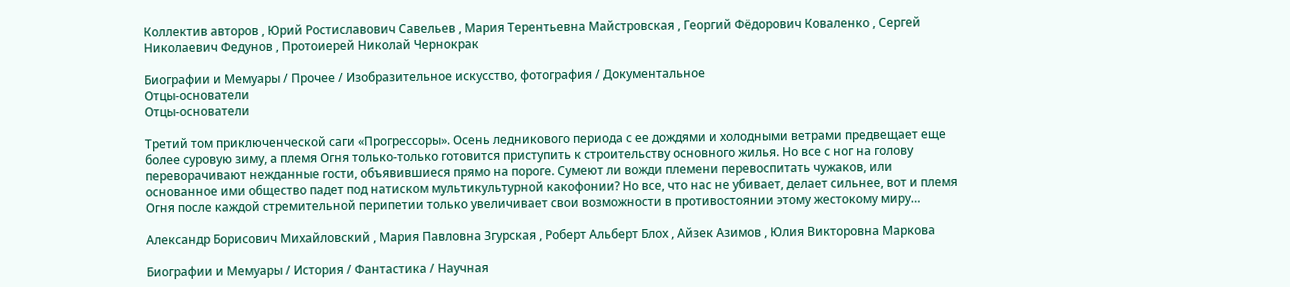Коллектив авторов , Юрий Ростиславович Савельев , Мария Терентьевна Майстровская , Георгий Фёдорович Коваленко , Сергей Николаевич Федунов , Протоиерей Николай Чернокрак

Биографии и Мемуары / Прочее / Изобразительное искусство, фотография / Документальное
Отцы-основатели
Отцы-основатели

Третий том приключенческой саги «Прогрессоры». Осень ледникового периода с ее дождями и холодными ветрами предвещает еще более суровую зиму, а племя Огня только-только готовится приступить к строительству основного жилья. Но все с ног на голову переворачивают нежданные гости, объявившиеся прямо на пороге. Сумеют ли вожди племени перевоспитать чужаков, или основанное ими общество падет под натиском мультикультурной какофонии? Но все, что нас не убивает, делает сильнее, вот и племя Огня после каждой стремительной перипетии только увеличивает свои возможности в противостоянии этому жестокому миру…

Александр Борисович Михайловский , Мария Павловна Згурская , Роберт Альберт Блох , Айзек Азимов , Юлия Викторовна Маркова

Биографии и Мемуары / История / Фантастика / Научная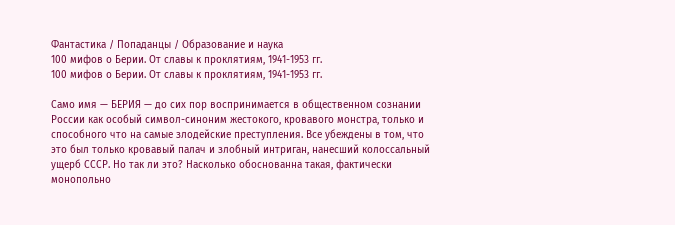Фантастика / Попаданцы / Образование и наука
100 мифов о Берии. От славы к проклятиям, 1941-1953 гг.
100 мифов о Берии. От славы к проклятиям, 1941-1953 гг.

Само имя — БЕРИЯ — до сих пор воспринимается в общественном сознании России как особый символ-синоним жестокого, кровавого монстра, только и способного что на самые злодейские преступления. Все убеждены в том, что это был только кровавый палач и злобный интриган, нанесший колоссальный ущерб СССР. Но так ли это? Насколько обоснованна такая, фактически монопольно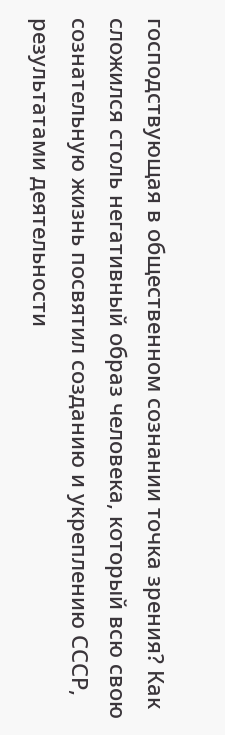господствующая в общественном сознании точка зрения? Как сложился столь негативный образ человека, который всю свою сознательную жизнь посвятил созданию и укреплению СССР, результатами деятельности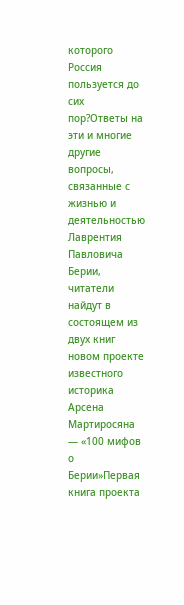которого Россия пользуется до сих пор?Ответы на эти и многие другие вопросы, связанные с жизнью и деятельностью Лаврентия Павловича Берии, читатели найдут в состоящем из двух книг новом проекте известного историка Арсена Мартиросяна — «100 мифов о Берии»Первая книга проекта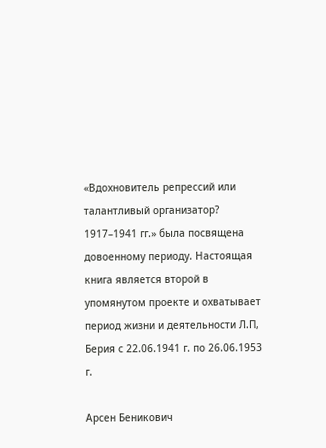«Вдохновитель репрессий или талантливый организатор? 1917–1941 гг.» была посвящена довоенному периоду. Настоящая книга является второй в упомянутом проекте и охватывает период жизни и деятельности Л.П, Берия с 22.06.1941 г. по 26.06.1953 г.

Арсен Беникович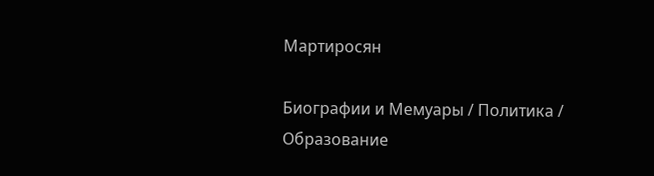Мартиросян

Биографии и Мемуары / Политика / Образование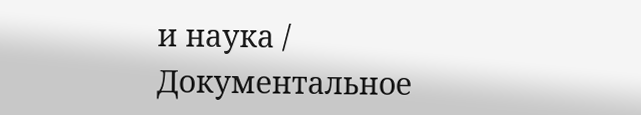и наука / Документальное